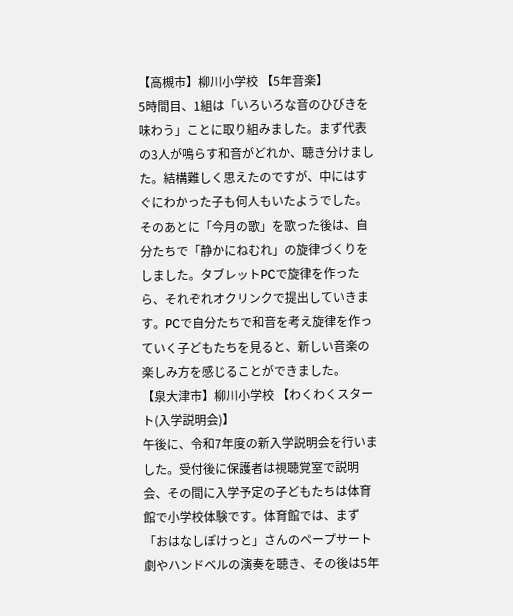【高槻市】柳川小学校 【5年音楽】
5時間目、1組は「いろいろな音のひびきを味わう」ことに取り組みました。まず代表の3人が鳴らす和音がどれか、聴き分けました。結構難しく思えたのですが、中にはすぐにわかった子も何人もいたようでした。そのあとに「今月の歌」を歌った後は、自分たちで「静かにねむれ」の旋律づくりをしました。タブレットPCで旋律を作ったら、それぞれオクリンクで提出していきます。PCで自分たちで和音を考え旋律を作っていく子どもたちを見ると、新しい音楽の楽しみ方を感じることができました。
【泉大津市】柳川小学校 【わくわくスタート(入学説明会)】
午後に、令和7年度の新入学説明会を行いました。受付後に保護者は視聴覚室で説明会、その間に入学予定の子どもたちは体育館で小学校体験です。体育館では、まず「おはなしぽけっと」さんのペープサート劇やハンドベルの演奏を聴き、その後は5年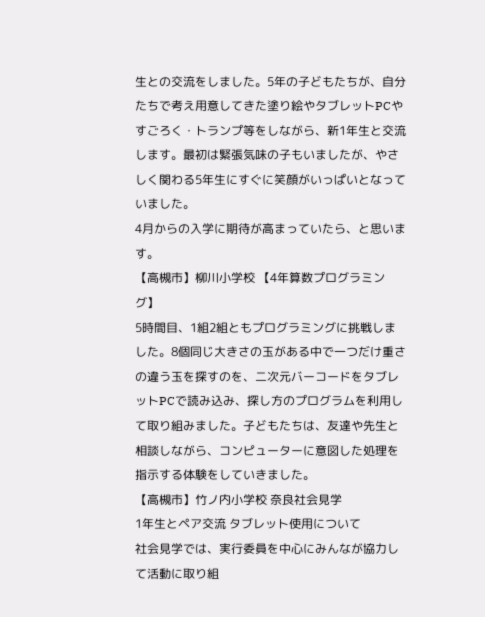生との交流をしました。5年の子どもたちが、自分たちで考え用意してきた塗り絵やタブレットPCやすごろく・トランプ等をしながら、新1年生と交流します。最初は緊張気味の子もいましたが、やさしく関わる5年生にすぐに笑顔がいっぱいとなっていました。
4月からの入学に期待が高まっていたら、と思います。
【高槻市】柳川小学校 【4年算数プログラミング】
5時間目、1組2組ともプログラミングに挑戦しました。8個同じ大きさの玉がある中で一つだけ重さの違う玉を探すのを、二次元バーコードをタブレットPCで読み込み、探し方のプログラムを利用して取り組みました。子どもたちは、友達や先生と相談しながら、コンピューターに意図した処理を指示する体験をしていきました。
【高槻市】竹ノ内小学校 奈良社会見学
1年生とペア交流 タブレット使用について
社会見学では、実行委員を中心にみんなが協力して活動に取り組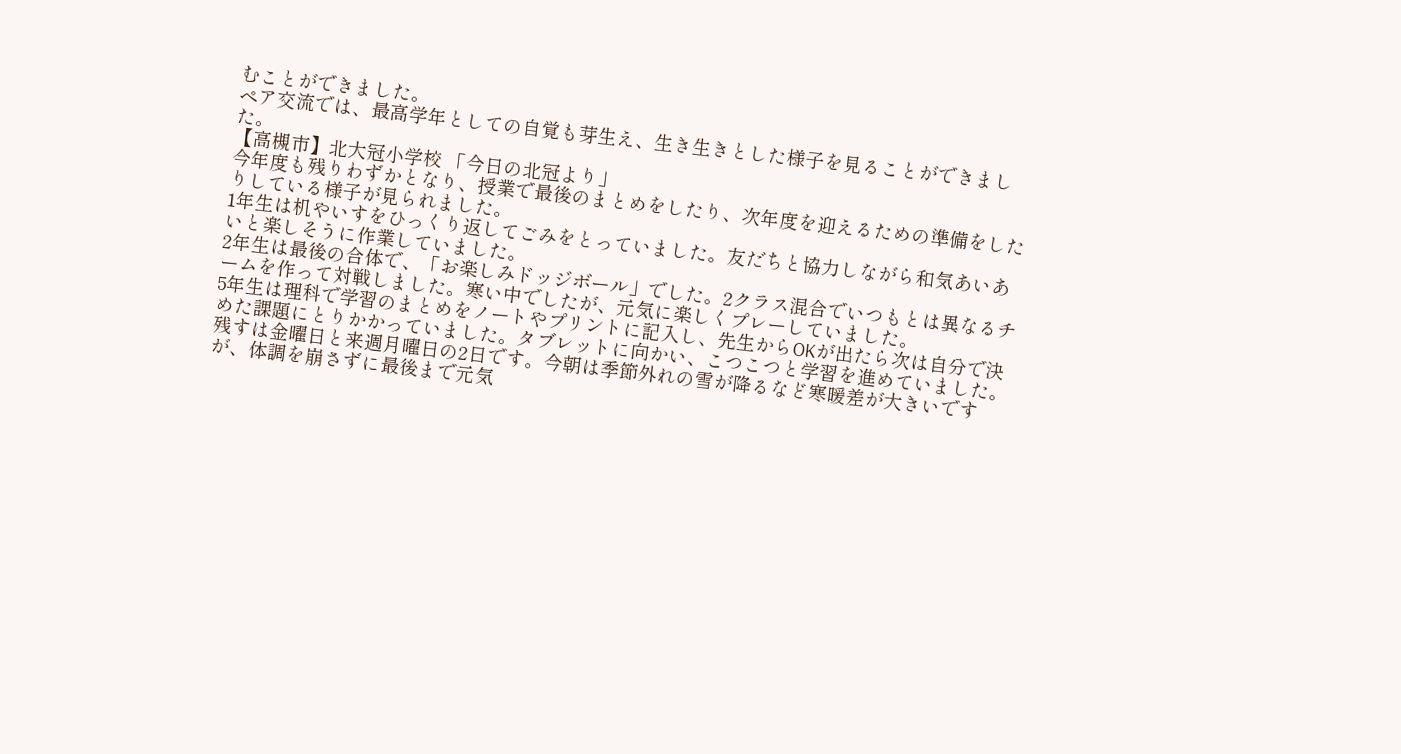むことができました。
ペア交流では、最高学年としての自覚も芽生え、生き生きとした様子を見ることができました。
【高槻市】北大冠小学校 「今日の北冠より」
今年度も残りわずかとなり、授業で最後のまとめをしたり、次年度を迎えるための準備をしたりしている様子が見られました。
1年生は机やいすをひっくり返してごみをとっていました。友だちと協力しながら和気あいあいと楽しそうに作業していました。
2年生は最後の合体で、「お楽しみドッジボール」でした。2クラス混合でいつもとは異なるチームを作って対戦しました。寒い中でしたが、元気に楽しくプレーしていました。
5年生は理科で学習のまとめをノートやプリントに記入し、先生からOKが出たら次は自分で決めた課題にとりかかっていました。タブレットに向かい、こつこつと学習を進めていました。
残すは金曜日と来週月曜日の2日です。今朝は季節外れの雪が降るなど寒暖差が大きいですが、体調を崩さずに最後まで元気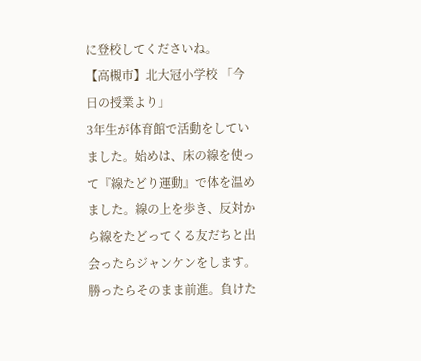に登校してくださいね。
【高槻市】北大冠小学校 「今日の授業より」
3年生が体育館で活動をしていました。始めは、床の線を使って『線たどり運動』で体を温めました。線の上を歩き、反対から線をたどってくる友だちと出会ったらジャンケンをします。勝ったらそのまま前進。負けた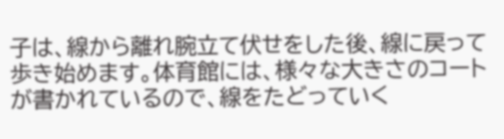子は、線から離れ腕立て伏せをした後、線に戻って歩き始めます。体育館には、様々な大きさのコートが書かれているので、線をたどっていく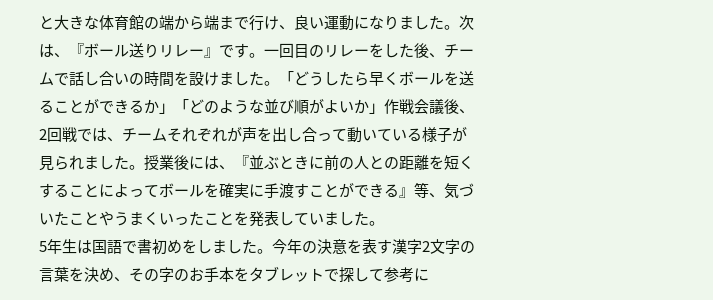と大きな体育館の端から端まで行け、良い運動になりました。次は、『ボール送りリレー』です。一回目のリレーをした後、チームで話し合いの時間を設けました。「どうしたら早くボールを送ることができるか」「どのような並び順がよいか」作戦会議後、2回戦では、チームそれぞれが声を出し合って動いている様子が見られました。授業後には、『並ぶときに前の人との距離を短くすることによってボールを確実に手渡すことができる』等、気づいたことやうまくいったことを発表していました。
5年生は国語で書初めをしました。今年の決意を表す漢字2文字の言葉を決め、その字のお手本をタブレットで探して参考に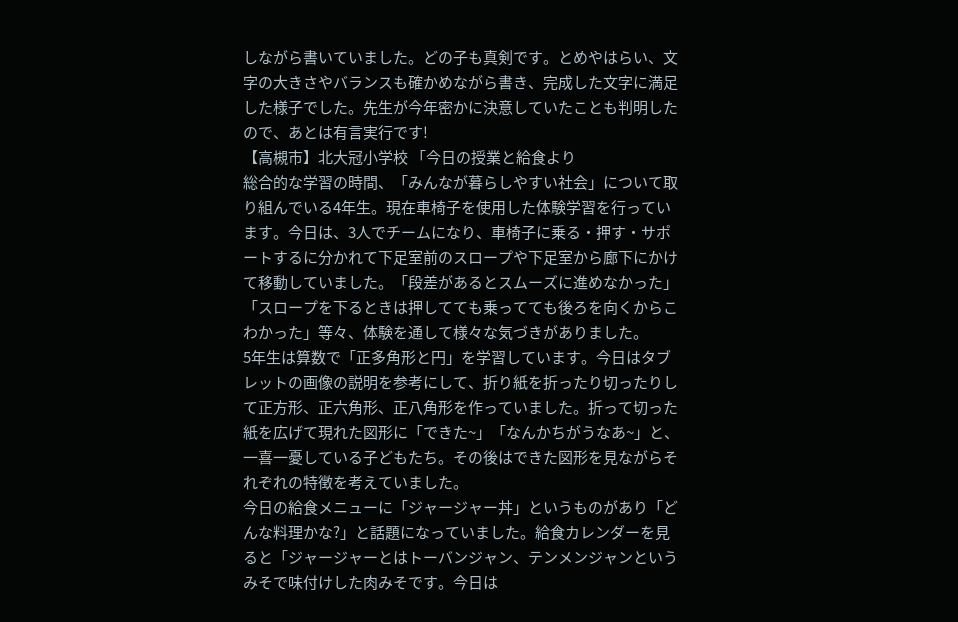しながら書いていました。どの子も真剣です。とめやはらい、文字の大きさやバランスも確かめながら書き、完成した文字に満足した様子でした。先生が今年密かに決意していたことも判明したので、あとは有言実行です!
【高槻市】北大冠小学校 「今日の授業と給食より
総合的な学習の時間、「みんなが暮らしやすい社会」について取り組んでいる4年生。現在車椅子を使用した体験学習を行っています。今日は、3人でチームになり、車椅子に乗る・押す・サポートするに分かれて下足室前のスロープや下足室から廊下にかけて移動していました。「段差があるとスムーズに進めなかった」「スロープを下るときは押してても乗ってても後ろを向くからこわかった」等々、体験を通して様々な気づきがありました。
5年生は算数で「正多角形と円」を学習しています。今日はタブレットの画像の説明を参考にして、折り紙を折ったり切ったりして正方形、正六角形、正八角形を作っていました。折って切った紙を広げて現れた図形に「できた~」「なんかちがうなあ~」と、一喜一憂している子どもたち。その後はできた図形を見ながらそれぞれの特徴を考えていました。
今日の給食メニューに「ジャージャー丼」というものがあり「どんな料理かな?」と話題になっていました。給食カレンダーを見ると「ジャージャーとはトーバンジャン、テンメンジャンというみそで味付けした肉みそです。今日は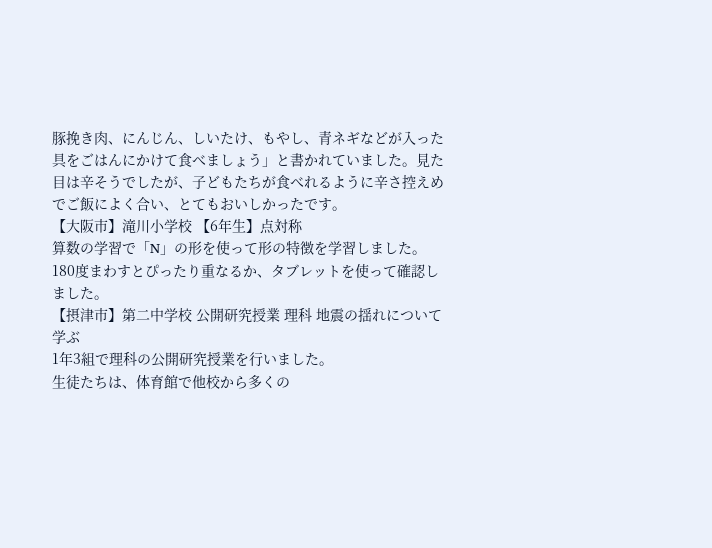豚挽き肉、にんじん、しいたけ、もやし、青ネギなどが入った具をごはんにかけて食べましょう」と書かれていました。見た目は辛そうでしたが、子どもたちが食べれるように辛さ控えめでご飯によく合い、とてもおいしかったです。
【大阪市】滝川小学校 【6年生】点対称
算数の学習で「N」の形を使って形の特徴を学習しました。
180度まわすとぴったり重なるか、タブレットを使って確認しました。
【摂津市】第二中学校 公開研究授業 理科 地震の揺れについて学ぶ
1年3組で理科の公開研究授業を行いました。
生徒たちは、体育館で他校から多くの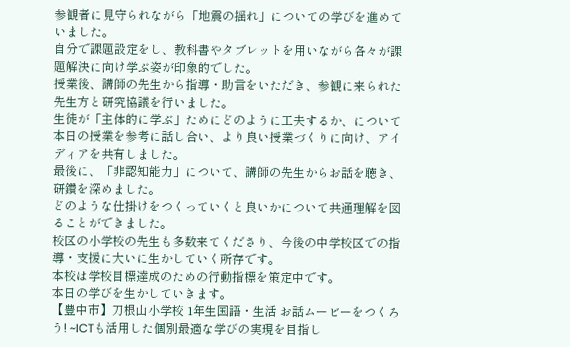参観者に見守られながら「地震の揺れ」についての学びを進めていました。
自分で課題設定をし、教科書やタブレットを用いながら各々が課題解決に向け学ぶ姿が印象的でした。
授業後、講師の先生から指導・助言をいただき、参観に来られた先生方と研究協議を行いました。
生徒が「主体的に学ぶ」ためにどのように工夫するか、について本日の授業を参考に話し合い、より良い授業づくりに向け、アイディアを共有しました。
最後に、「非認知能力」について、講師の先生からお話を聴き、研鑽を深めました。
どのような仕掛けをつくっていくと良いかについて共通理解を図ることができました。
校区の小学校の先生も多数来てくださり、今後の中学校区での指導・支援に大いに生かしていく所存です。
本校は学校目標達成のための行動指標を策定中です。
本日の学びを生かしていきます。
【豊中市】刀根山小学校 1年生国語・生活 お話ムービーをつくろう! ~ICTも活用した個別最適な学びの実現を目指し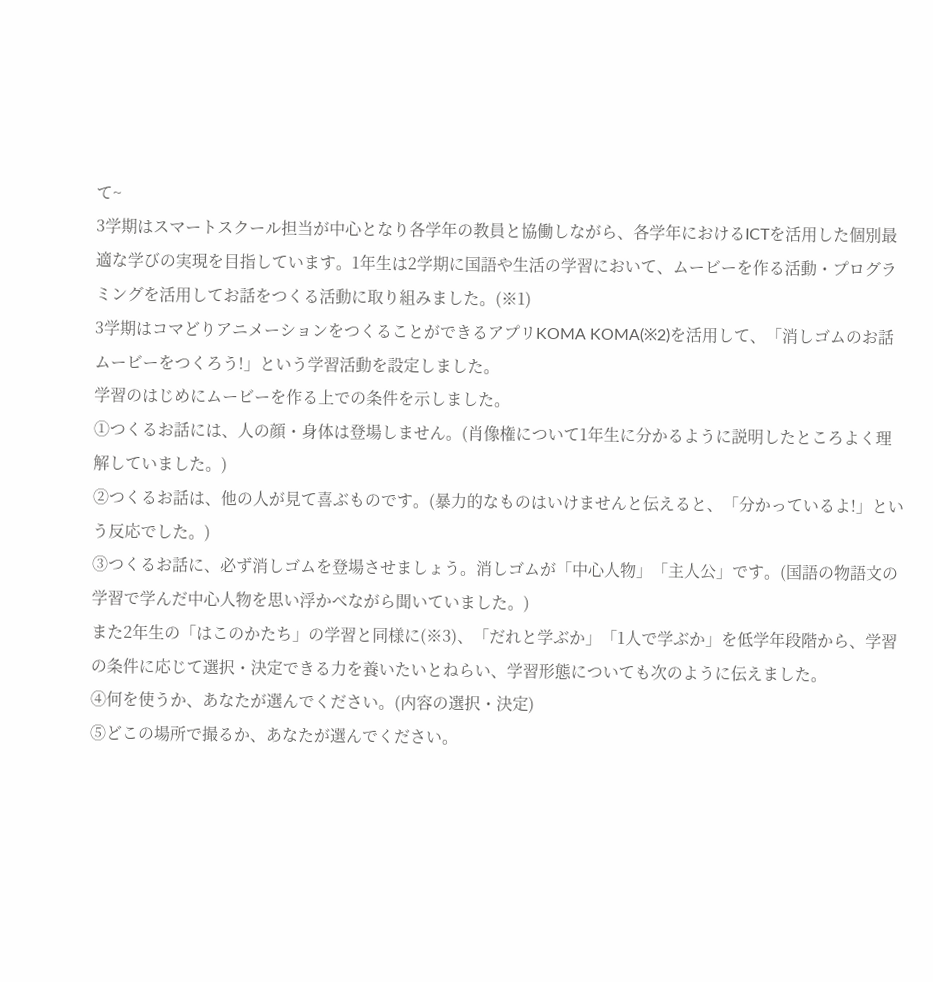て~
3学期はスマートスクール担当が中心となり各学年の教員と協働しながら、各学年におけるICTを活用した個別最適な学びの実現を目指しています。1年生は2学期に国語や生活の学習において、ムービーを作る活動・プログラミングを活用してお話をつくる活動に取り組みました。(※1)
3学期はコマどりアニメーションをつくることができるアプリKOMA KOMA(※2)を活用して、「消しゴムのお話ムービーをつくろう!」という学習活動を設定しました。
学習のはじめにムービーを作る上での条件を示しました。
①つくるお話には、人の顔・身体は登場しません。(肖像権について1年生に分かるように説明したところよく理解していました。)
②つくるお話は、他の人が見て喜ぶものです。(暴力的なものはいけませんと伝えると、「分かっているよ!」という反応でした。)
③つくるお話に、必ず消しゴムを登場させましょう。消しゴムが「中心人物」「主人公」です。(国語の物語文の学習で学んだ中心人物を思い浮かべながら聞いていました。)
また2年生の「はこのかたち」の学習と同様に(※3)、「だれと学ぶか」「1人で学ぶか」を低学年段階から、学習の条件に応じて選択・決定できる力を養いたいとねらい、学習形態についても次のように伝えました。
④何を使うか、あなたが選んでください。(内容の選択・決定)
⑤どこの場所で撮るか、あなたが選んでください。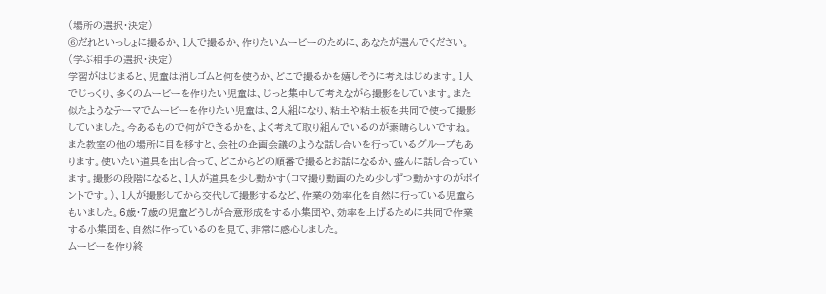(場所の選択・決定)
⑥だれといっしょに撮るか、1人で撮るか、作りたいムービーのために、あなたが選んでください。(学ぶ相手の選択・決定)
学習がはじまると、児童は消しゴムと何を使うか、どこで撮るかを嬉しそうに考えはじめます。1人でじっくり、多くのムービーを作りたい児童は、じっと集中して考えながら撮影をしています。また似たようなテーマでムービーを作りたい児童は、2人組になり、粘土や粘土板を共同で使って撮影していました。今あるもので何ができるかを、よく考えて取り組んでいるのが素晴らしいですね。
また教室の他の場所に目を移すと、会社の企画会議のような話し合いを行っているグループもあります。使いたい道具を出し合って、どこからどの順番で撮るとお話になるか、盛んに話し合っています。撮影の段階になると、1人が道具を少し動かす(コマ撮り動画のため少しずつ動かすのがポイントです。)、1人が撮影してから交代して撮影するなど、作業の効率化を自然に行っている児童らもいました。6歳・7歳の児童どうしが合意形成をする小集団や、効率を上げるために共同で作業する小集団を、自然に作っているのを見て、非常に感心しました。
ムービーを作り終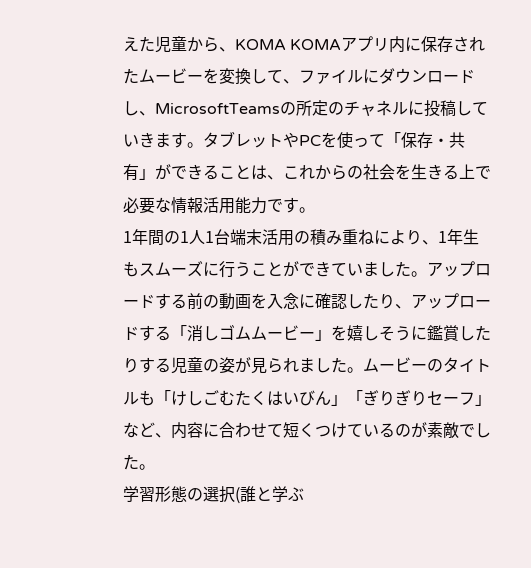えた児童から、KOMA KOMAアプリ内に保存されたムービーを変換して、ファイルにダウンロードし、MicrosoftTeamsの所定のチャネルに投稿していきます。タブレットやPCを使って「保存・共有」ができることは、これからの社会を生きる上で必要な情報活用能力です。
1年間の1人1台端末活用の積み重ねにより、1年生もスムーズに行うことができていました。アップロードする前の動画を入念に確認したり、アップロードする「消しゴムムービー」を嬉しそうに鑑賞したりする児童の姿が見られました。ムービーのタイトルも「けしごむたくはいびん」「ぎりぎりセーフ」など、内容に合わせて短くつけているのが素敵でした。
学習形態の選択(誰と学ぶ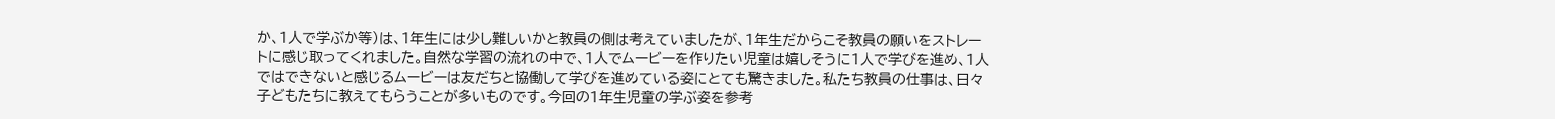か、1人で学ぶか等)は、1年生には少し難しいかと教員の側は考えていましたが、1年生だからこそ教員の願いをストレートに感じ取ってくれました。自然な学習の流れの中で、1人でムービーを作りたい児童は嬉しそうに1人で学びを進め、1人ではできないと感じるムービーは友だちと協働して学びを進めている姿にとても驚きました。私たち教員の仕事は、日々子どもたちに教えてもらうことが多いものです。今回の1年生児童の学ぶ姿を参考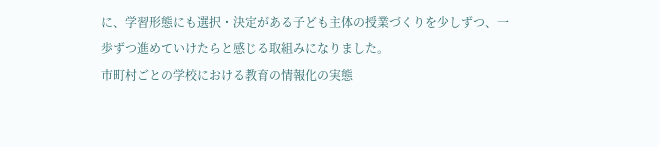に、学習形態にも選択・決定がある子ども主体の授業づくりを少しずつ、一歩ずつ進めていけたらと感じる取組みになりました。
市町村ごとの学校における教育の情報化の実態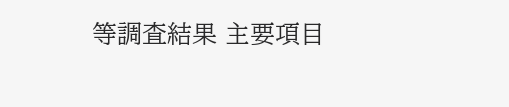等調査結果 主要項目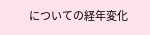についての経年変化